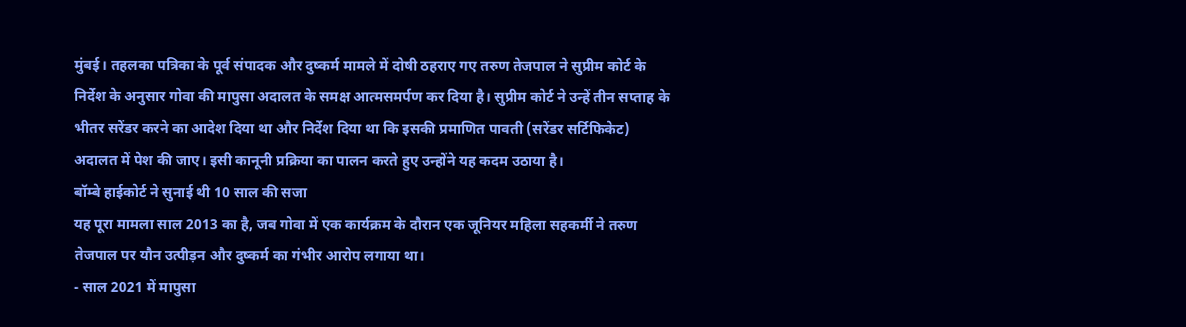मुंबई। तहलका पत्रिका के पूर्व संपादक और दुष्कर्म मामले में दोषी ठहराए गए तरुण तेजपाल ने सुप्रीम कोर्ट के निर्देश के अनुसार गोवा की मापुसा अदालत के समक्ष आत्मसमर्पण कर दिया है। सुप्रीम कोर्ट ने उन्हें तीन सप्ताह के भीतर सरेंडर करने का आदेश दिया था और निर्देश दिया था कि इसकी प्रमाणित पावती (सरेंडर सर्टिफिकेट) अदालत में पेश की जाए। इसी कानूनी प्रक्रिया का पालन करते हुए उन्होंने यह कदम उठाया है।
बॉम्बे हाईकोर्ट ने सुनाई थी 10 साल की सजा
यह पूरा मामला साल 2013 का है, जब गोवा में एक कार्यक्रम के दौरान एक जूनियर महिला सहकर्मी ने तरुण तेजपाल पर यौन उत्पीड़न और दुष्कर्म का गंभीर आरोप लगाया था।
- साल 2021 में मापुसा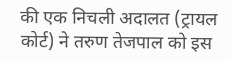की एक निचली अदालत (ट्रायल कोर्ट) ने तरुण तेजपाल को इस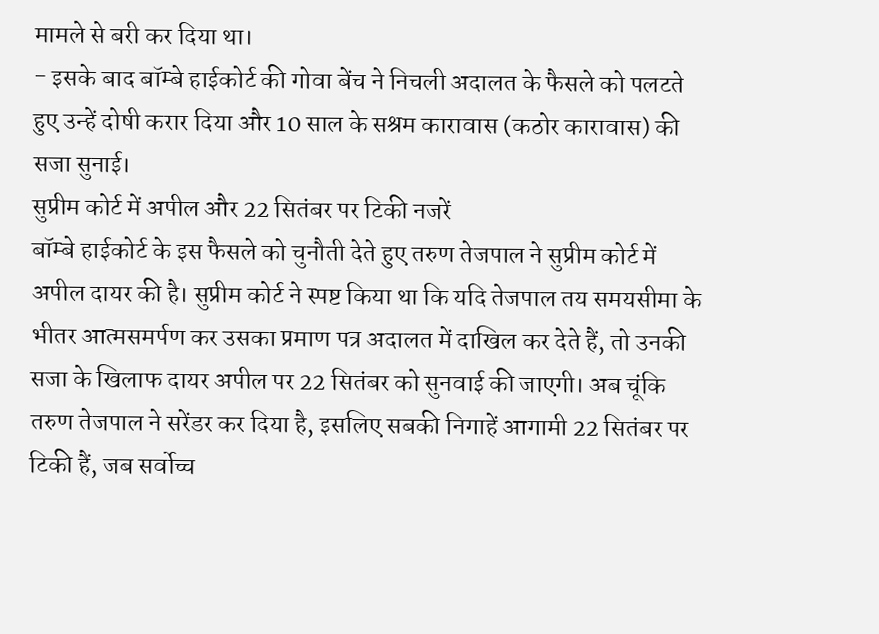मामले से बरी कर दिया था।
- इसके बाद बॉम्बे हाईकोर्ट की गोवा बेंच ने निचली अदालत के फैसले को पलटते हुए उन्हें दोषी करार दिया और 10 साल के सश्रम कारावास (कठोर कारावास) की सजा सुनाई।
सुप्रीम कोर्ट में अपील और 22 सितंबर पर टिकी नजरें
बॉम्बे हाईकोर्ट के इस फैसले को चुनौती देते हुए तरुण तेजपाल ने सुप्रीम कोर्ट में अपील दायर की है। सुप्रीम कोर्ट ने स्पष्ट किया था कि यदि तेजपाल तय समयसीमा के भीतर आत्मसमर्पण कर उसका प्रमाण पत्र अदालत में दाखिल कर देते हैं, तो उनकी सजा के खिलाफ दायर अपील पर 22 सितंबर को सुनवाई की जाएगी। अब चूंकि तरुण तेजपाल ने सरेंडर कर दिया है, इसलिए सबकी निगाहें आगामी 22 सितंबर पर टिकी हैं, जब सर्वोच्च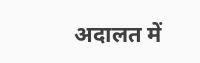अदालत में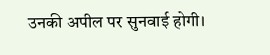उनकी अपील पर सुनवाई होगी।